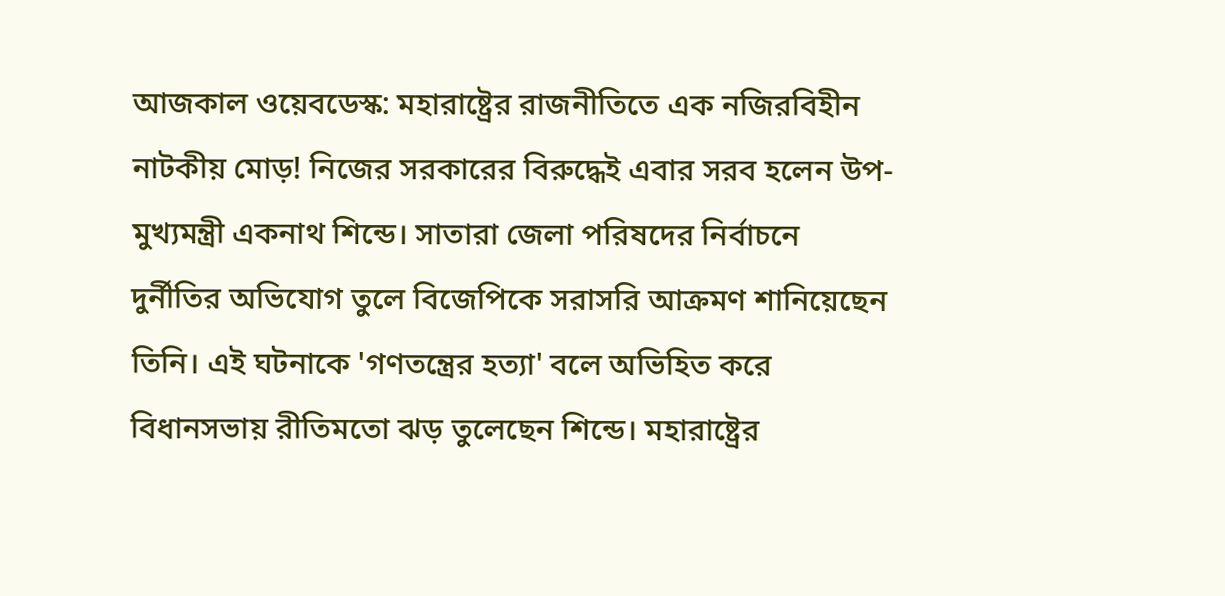আজকাল ওয়েবডেস্ক: মহারাষ্ট্রের রাজনীতিতে এক নজিরবিহীন নাটকীয় মোড়! নিজের সরকারের বিরুদ্ধেই এবার সরব হলেন উপ-মুখ্যমন্ত্রী একনাথ শিন্ডে। সাতারা জেলা পরিষদের নির্বাচনে দুর্নীতির অভিযোগ তুলে বিজেপিকে সরাসরি আক্রমণ শানিয়েছেন তিনি। এই ঘটনাকে 'গণতন্ত্রের হত্যা' বলে অভিহিত করে বিধানসভায় রীতিমতো ঝড় তুলেছেন শিন্ডে। মহারাষ্ট্রের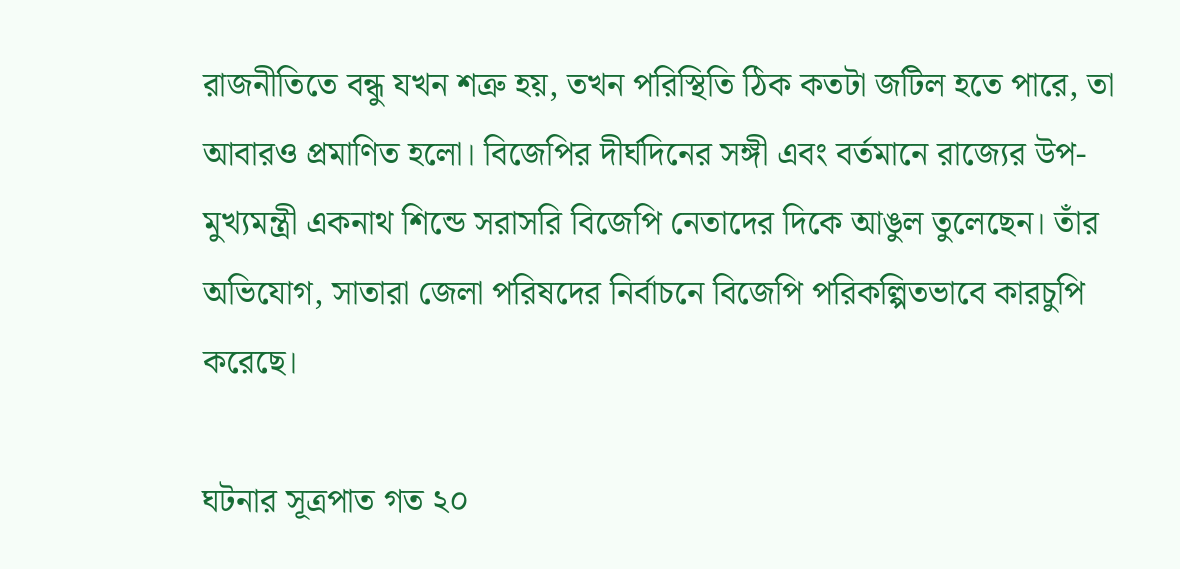রাজনীতিতে বন্ধু যখন শত্রু হয়, তখন পরিস্থিতি ঠিক কতটা জটিল হতে পারে, তা আবারও প্রমাণিত হলো। বিজেপির দীর্ঘদিনের সঙ্গী এবং বর্তমানে রাজ্যের উপ-মুখ্যমন্ত্রী একনাথ শিন্ডে সরাসরি বিজেপি নেতাদের দিকে আঙুল তুলেছেন। তাঁর অভিযোগ, সাতারা জেলা পরিষদের নির্বাচনে বিজেপি পরিকল্পিতভাবে কারচুপি করেছে।

ঘটনার সূত্রপাত গত ২০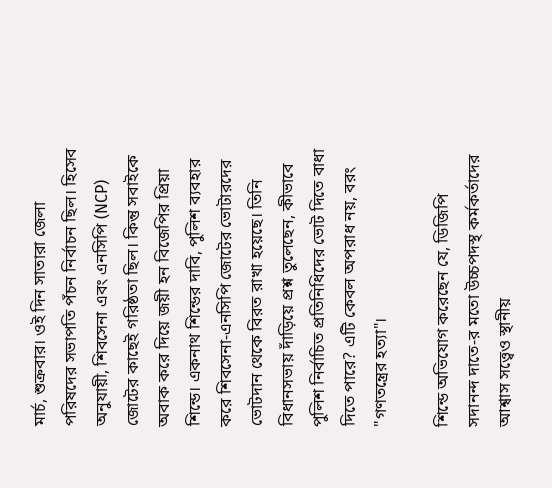মার্চ, শুক্রবার। ওই দিন সাতারা জেলা পরিষদের সভাপতি পঁচন নির্বাচন ছিল। হিসেব অনুযায়ী, শিবসেনা এবং এনসিপি (NCP) জোটের কাছেই গরিষ্ঠতা ছিল। কিন্তু সবাইকে অবাক করে দিয়ে জয়ী হন বিজেপির প্রিয়া শিন্ডে। একনাথ শিন্ডের দাবি, পুলিশ ব্যবহার করে শিবসেনা-এনসিপি জোটের ভোটারদের ভোটদান থেকে বিরত রাখা হয়েছে। তিনি বিধানসভায় দাঁড়িয়ে প্রশ্ন তুলেছেন, কীভাবে পুলিশ নির্বাচিত প্রতিনিধিদের ভোট দিতে বাধা দিতে পারে? এটি কেবল অপরাধ নয়, বরং "গণতন্ত্রের হত্যা"।

শিন্ডে অভিযোগ করেছেন যে, ডিজিপি সদানন্দ দাতে-র মতো উচ্চপদস্থ কর্মকর্তাদের আশ্বাস সত্ত্বেও স্থানীয়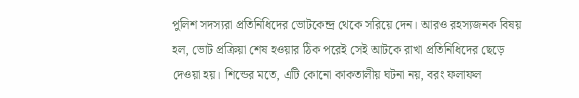পুলিশ সদস্যরা প্রতিনিধিদের ভোটকেন্দ্র থেকে সরিয়ে দেন। আরও রহস্যজনক বিষয় হল, ভোট প্রক্রিয়া শেষ হওয়ার ঠিক পরেই সেই আটকে রাখা প্রতিনিধিদের ছেড়ে দেওয়া হয়। শিন্ডের মতে, এটি কোনো কাকতালীয় ঘটনা নয়, বরং ফলাফল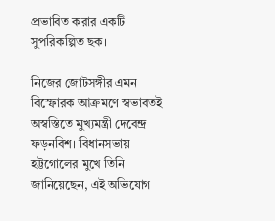প্রভাবিত করার একটি সুপরিকল্পিত ছক।

নিজের জোটসঙ্গীর এমন বিস্ফোরক আক্রমণে স্বভাবতই অস্বস্তিতে মুখ্যমন্ত্রী দেবেন্দ্র ফড়নবিশ। বিধানসভায় হট্টগোলের মুখে তিনি জানিয়েছেন, এই অভিযোগ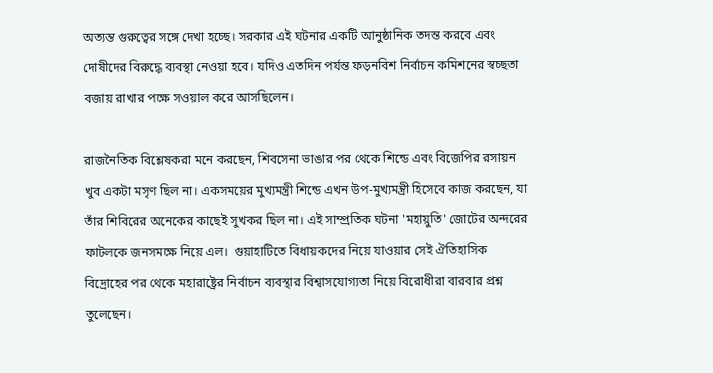অত্যন্ত গুরুত্বের সঙ্গে দেখা হচ্ছে। সরকার এই ঘটনার একটি আনুষ্ঠানিক তদন্ত করবে এবং দোষীদের বিরুদ্ধে ব্যবস্থা নেওয়া হবে। যদিও এতদিন পর্যন্ত ফড়নবিশ নির্বাচন কমিশনের স্বচ্ছতা বজায় রাখার পক্ষে সওয়াল করে আসছিলেন।

রাজনৈতিক বিশ্লেষকরা মনে করছেন, শিবসেনা ভাঙার পর থেকে শিন্ডে এবং বিজেপির রসায়ন খুব একটা মসৃণ ছিল না। একসময়ের মুখ্যমন্ত্রী শিন্ডে এখন উপ-মুখ্যমন্ত্রী হিসেবে কাজ করছেন, যা তাঁর শিবিরের অনেকের কাছেই সুখকর ছিল না। এই সাম্প্রতিক ঘটনা 'মহায়ুতি' জোটের অন্দরের ফাটলকে জনসমক্ষে নিয়ে এল।  গুয়াহাটিতে বিধায়কদের নিয়ে যাওয়ার সেই ঐতিহাসিক বিদ্রোহের পর থেকে মহারাষ্ট্রের নির্বাচন ব্যবস্থার বিশ্বাসযোগ্যতা নিয়ে বিরোধীরা বারবার প্রশ্ন তুলেছেন।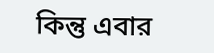কিন্তু এবার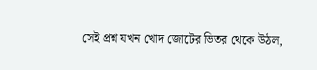সেই প্রশ্ন যখন খোদ জোটের ভিতর থেকে উঠল,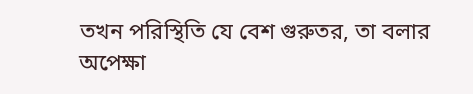তখন পরিস্থিতি যে বেশ গুরুতর, তা বলার অপেক্ষা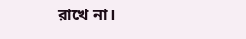রাখে না।